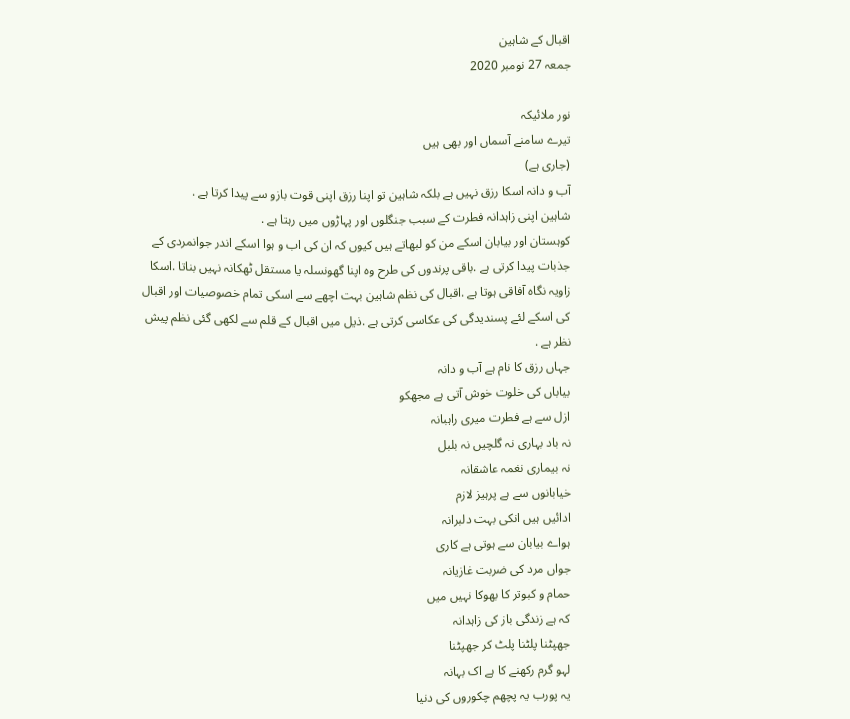اقبال کے شاہین
جمعہ 27 نومبر 2020

نور ملائیکہ
تیرے سامنے آسماں اور بھی ہیں
(جاری ہے)
آب و دانہ اسکا رزق نہیں ہے بلکہ شاہین تو اپنا رزق اپنی قوت بازو سے پیدا کرتا ہے .
شاہین اپنی زاہدانہ فطرت کے سبب جنگلوں اور پہاڑوں میں رہتا ہے .
کوہستان اور بیابان اسکے من کو لبھاتے ہیں کیوں کہ ان کی اب و ہوا اسکے اندر جوانمردی کے جذبات پیدا کرتی ہے .باقی پرندوں کی طرح وہ اپنا گھونسلہ یا مستقل ٹھکانہ نہیں بناتا .اسکا زاویہ نگاہ آفاقی ہوتا ہے .اقبال کی نظم شاہین بہت اچھے سے اسکی تمام خصوصیات اور اقبال کی اسکے لئے پسندیدگی کی عکاسی کرتی ہے .ذیل میں اقبال کے قلم سے لکھی گئی نظم پیش نظر ہے .
جہاں رزق کا نام ہے آب و دانہ
بیاباں کی خلوت خوش آتی ہے مجھکو
ازل سے ہے فطرت میری راہبانہ
نہ باد بہاری نہ گلچیں نہ بلبل
نہ بیماری نغمہ عاشقانہ
خیابانوں سے ہے پرہیز لازم
ادائیں ہیں انکی بہت دلبرانہ
ہواے بیابان سے ہوتی ہے کاری
جواں مرد کی ضربت غازیانہ
حمام و کبوتر کا بھوکا نہیں میں
کہ ہے زندگی باز کی زاہدانہ
جھپٹنا پلٹنا پلٹ کر جھپٹنا
لہو گرم رکھنے کا ہے اک بہانہ
یہ پورب یہ پچھم چکوروں کی دنیا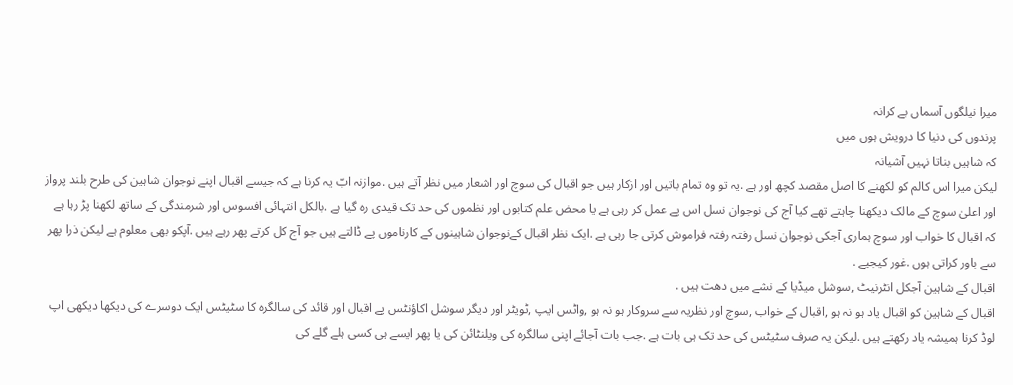میرا نیلگوں آسماں بے کرانہ
پرندوں کی دنیا کا درویش ہوں میں
کہ شاہیں بناتا نہیں آشیانہ
لیکن میرا اس کالم کو لکھنے کا اصل مقصد کچھ اور ہے .یہ تو وہ تمام باتیں اور ازکار ہیں جو اقبال کی سوچ اور اشعار میں نظر آتے ہیں .موازنہ ابّ یہ کرنا ہے کہ جیسے اقبال اپنے نوجوان شاہین کی طرح بلند پرواز اور اعلیٰ سوچ کے مالک دیکھنا چاہتے تھے کیا آج کی نوجوان نسل اس پے عمل کر رہی ہے یا محض علم کتابوں اور نظموں کی حد تک قیدی رہ گیا ہے .بالکل انتہائی افسوس اور شرمندگی کے ساتھ لکھنا پڑ رہا ہے کہ اقبال کا خواب اور سوچ ہماری آجکی نوجوان نسل رفتہ رفتہ فراموش کرتی جا رہی ہے .ایک نظر اقبال کےنوجوان شاہینوں کے کارناموں پے ڈالتے ہیں جو آج کل کرتے پھر رہے ہیں .آپکو بھی معلوم ہے لیکن ذرا پھر سے باور کراتی ہوں .غور کیجیے .
اقبال کے شاہین آجکل انٹرنیٹ ,سوشل میڈیا کے نشے میں دھت ہیں .
اقبال کے شاہین کو اقبال یاد ہو نہ ہو ,اقبال کے خواب ,سوچ اور نظریہ سے سروکار ہو نہ ہو ,واٹس ایپ ,ٹویٹر اور دیگر سوشل اکاؤنٹس پے اقبال اور قائد کی سالگرہ کا سٹیٹس ایک دوسرے کی دیکھا دیکھی اپ لوڈ کرنا ہمیشہ یاد رکھتے ہیں .لیکن یہ صرف سٹیٹس کی حد تک ہی بات ہے .جب بات آجائے اپنی سالگرہ کی ویلنٹائن کی یا پھر ایسے ہی کسی ہلے گلے کی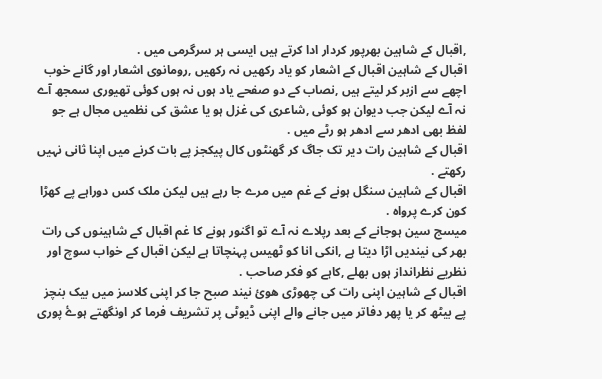,اقبال کے شاہین بھرپور کردار ادا کرتے ہیں ایسی ہر سرگرمی میں .
اقبال کے شاہین اقبال کے اشعار کو یاد رکھیں نہ رکھیں ,رومانوی اشعار اور گانے خوب اچھے سے ازبر کر لیتے ہیں ,نصاب کے دو صفحے یاد ہوں نہ ہوں کوئی تھیوری سمجھ آے نہ آے لیکن جب دیوان ہو کوئی ,شاعری کی غزل ہو یا عشق کی نظمیں مجال ہے جو لفظ بھی ادھر سے ادھر ہو رٹے میں .
اقبال کے شاہین رات دیر تک جاگ کر گھنٹوں کال پیکجز پے بات کرنے میں اپنا ثانی نہیں رکھتے .
اقبال کے شاہین سنگل ہونے کے غم میں مرے جا رہے ہیں لیکن ملک کس دوراہے پے کھڑا کون کرے پرواہ .
میسج سین ہوجانے کے بعد رپلاے نہ آے تو اگنور ہونے کا غم اقبال کے شاہینوں کی رات بھر کی نیندیں اڑا دیتا ہے ,انکی انا کو ٹھیس پہنچاتا ہے لیکن اقبال کے خواب سوچ اور نظریے نظرانداز ہوں بھلے ,کاہے کو فکر صاحب .
اقبال کے شاہین اپنی رات کی چھوڑی ھوئ نیند صبح جا کر اپنی کلاسز میں بیک بنچز پے بیٹھ کر یا پھر دفاتر میں جانے والے اپنی ڈیوٹی پر تشریف فرما کر اونگھتے ہوۓ پوری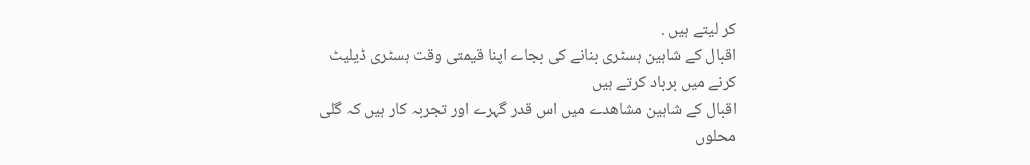کر لیتے ہیں .
اقبال کے شاہین ہسٹری بنانے کی بجاے اپنا قیمتی وقت ہسٹری ڈیلیٹ کرنے میں برباد کرتے ہیں
اقبال کے شاہین مشاھدے میں اس قدر گہرے اور تجربہ کار ہیں کہ گلی محلوں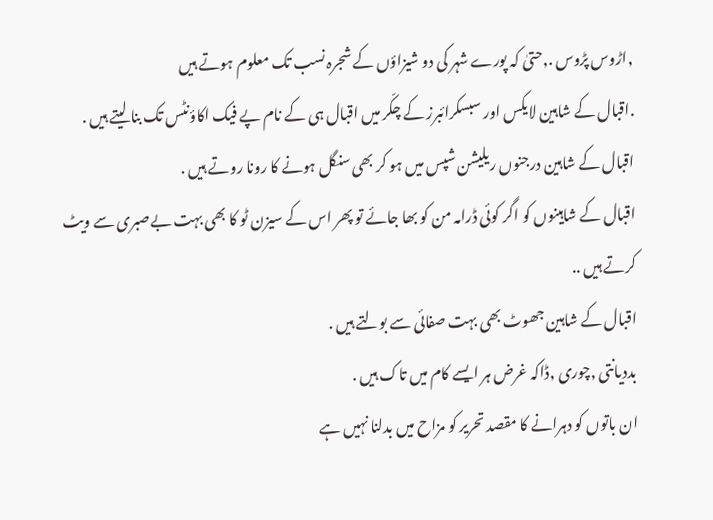,اڑوس پڑوس .,حتیٰ کہ پورے شہر کی دو شیزاؤں کے شجرہ نسب تک معلوم ہوتے ہیں
.اقبال کے شاہین لایکس اور سبسکرائبرز کے چکّر میں اقبال ہی کے نام پے فیک اکاؤنٹس تک بنا لیتے ہیں .
اقبال کے شاہین درجنوں ریلیشن شپس میں ہو کر بھی سنگل ہونے کا رونا روتے ہیں .
اقبال کے شاہینوں کو اگر کوئی ڈرامہ من کو بھا جائے تو پھر اس کے سیزن ٹو کا بھی بہت بےصبری سے ویٹ کرتے ہیں ..
اقبال کے شاہین جھوٹ بھی بہت صفائی سے بولتے ہیں .
بددیانتی ,چوری ,ڈاکہ غرض ہر ایسے کام میں تاک ہیں .
ان باتوں کو دہرانے کا مقصد تحریر کو مزاح میں بدلنا نہیں ہے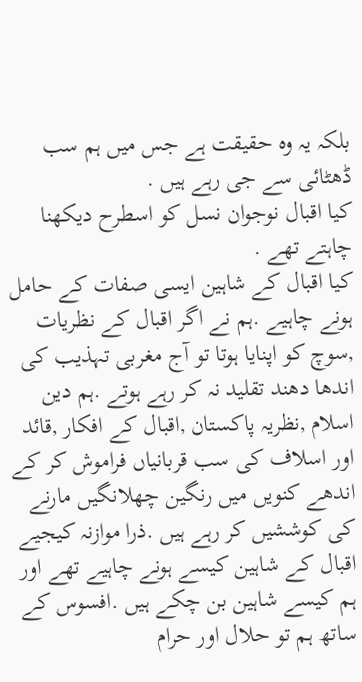بلکہ یہ وہ حقیقت ہے جس میں ہم سب ڈھٹائی سے جی رہے ہیں .
کیا اقبال نوجوان نسل کو اسطرح دیکھنا چاہتے تھے .
کیا اقبال کے شاہین ایسی صفات کے حامل ہونے چاہیے .ہم نے اگر اقبال کے نظریات ,سوچ کو اپنایا ہوتا تو آج مغربی تہذیب کی اندھا دھند تقلید نہ کر رہے ہوتے .ہم دین اسلام ,نظریہ پاکستان ,اقبال کے افکار ,قائد اور اسلاف کی سب قربانیاں فراموش کر کے اندھے کنویں میں رنگین چھلانگیں مارنے کی کوششیں کر رہے ہیں .ذرا موازنہ کیجیے اقبال کے شاہین کیسے ہونے چاہیے تھے اور ہم کیسے شاہین بن چکے ہیں .افسوس کے ساتھ ہم تو حلال اور حرام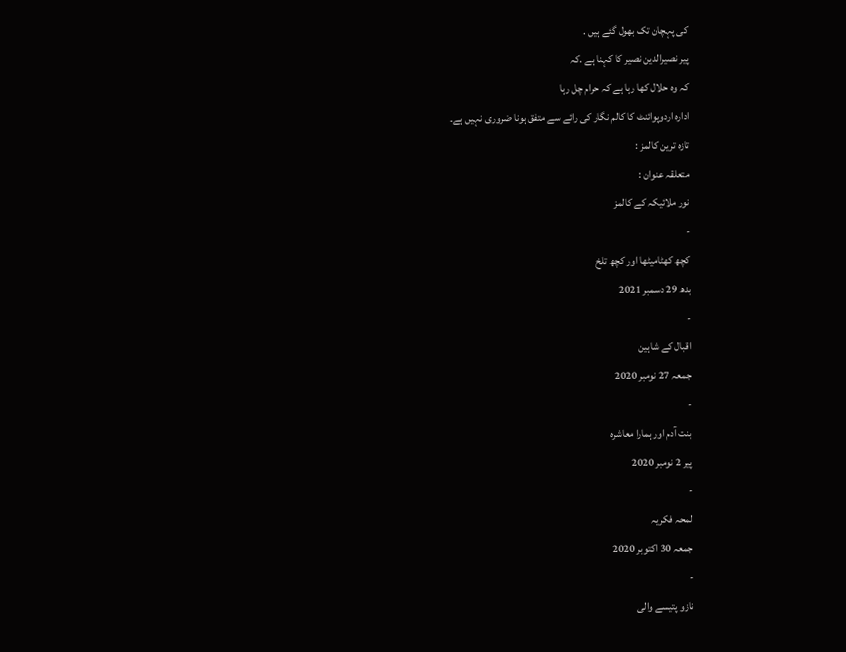کی پہچان تک بھول گئے ہیں .
پیر نصیرالدین نصیر کا کہنا ہے .کہ
کہ وہ حلال کھا رہا ہے کہ حرام چل رہا
ادارہ اردوپوائنٹ کا کالم نگار کی رائے سے متفق ہونا ضروری نہیں ہے۔
تازہ ترین کالمز :
متعلقہ عنوان :
نور ملائیکہ کے کالمز
-
کچھ کھٹامیٹھا اور کچھ تلخ
بدھ 29 دسمبر 2021
-
اقبال کے شاہین
جمعہ 27 نومبر 2020
-
بنت آدم اور ہمارا معاشرہ
پیر 2 نومبر 2020
-
لمحہ فکریہ
جمعہ 30 اکتوبر 2020
-
نازو پتیسے والی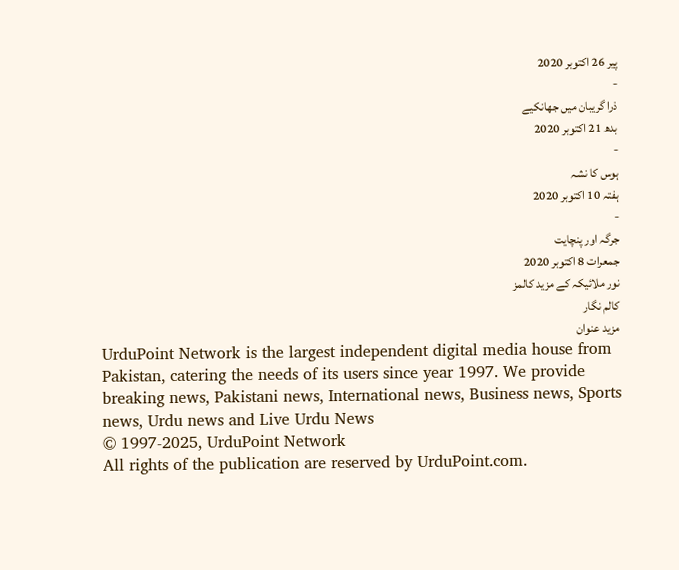پیر 26 اکتوبر 2020
-
ذرا گریبان میں جھانکیے
بدھ 21 اکتوبر 2020
-
ہوس کا نشہ
ہفتہ 10 اکتوبر 2020
-
جرگہ اور پنچایت
جمعرات 8 اکتوبر 2020
نور ملائیکہ کے مزید کالمز
کالم نگار
مزید عنوان
UrduPoint Network is the largest independent digital media house from Pakistan, catering the needs of its users since year 1997. We provide breaking news, Pakistani news, International news, Business news, Sports news, Urdu news and Live Urdu News
© 1997-2025, UrduPoint Network
All rights of the publication are reserved by UrduPoint.com.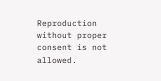Reproduction without proper consent is not allowed.